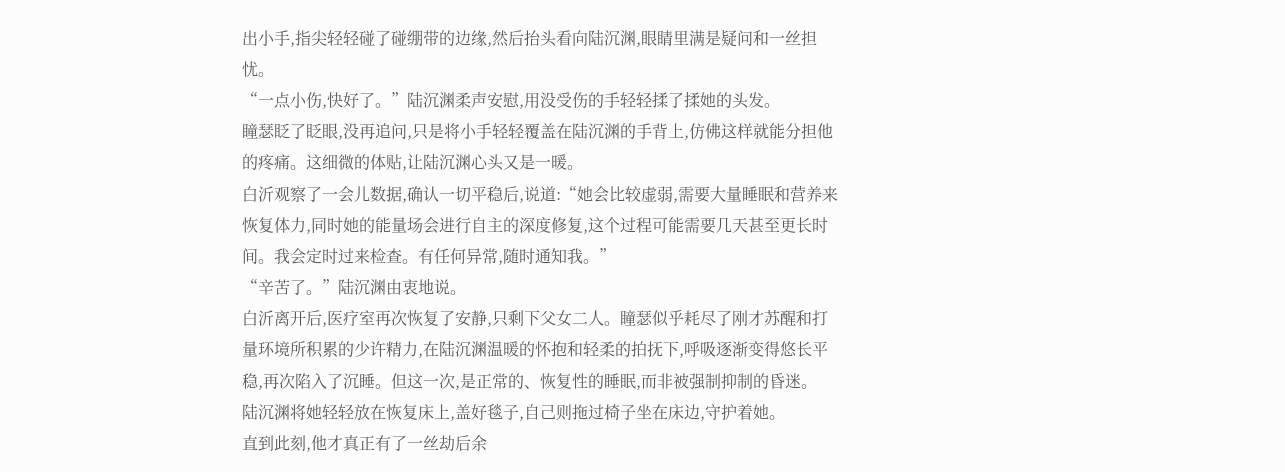出小手,指尖轻轻碰了碰绷带的边缘,然后抬头看向陆沉渊,眼睛里满是疑问和一丝担忧。
“一点小伤,快好了。”陆沉渊柔声安慰,用没受伤的手轻轻揉了揉她的头发。
瞳瑟眨了眨眼,没再追问,只是将小手轻轻覆盖在陆沉渊的手背上,仿佛这样就能分担他的疼痛。这细微的体贴,让陆沉渊心头又是一暖。
白沂观察了一会儿数据,确认一切平稳后,说道:“她会比较虚弱,需要大量睡眠和营养来恢复体力,同时她的能量场会进行自主的深度修复,这个过程可能需要几天甚至更长时间。我会定时过来检查。有任何异常,随时通知我。”
“辛苦了。”陆沉渊由衷地说。
白沂离开后,医疗室再次恢复了安静,只剩下父女二人。瞳瑟似乎耗尽了刚才苏醒和打量环境所积累的少许精力,在陆沉渊温暖的怀抱和轻柔的拍抚下,呼吸逐渐变得悠长平稳,再次陷入了沉睡。但这一次,是正常的、恢复性的睡眠,而非被强制抑制的昏迷。
陆沉渊将她轻轻放在恢复床上,盖好毯子,自己则拖过椅子坐在床边,守护着她。
直到此刻,他才真正有了一丝劫后余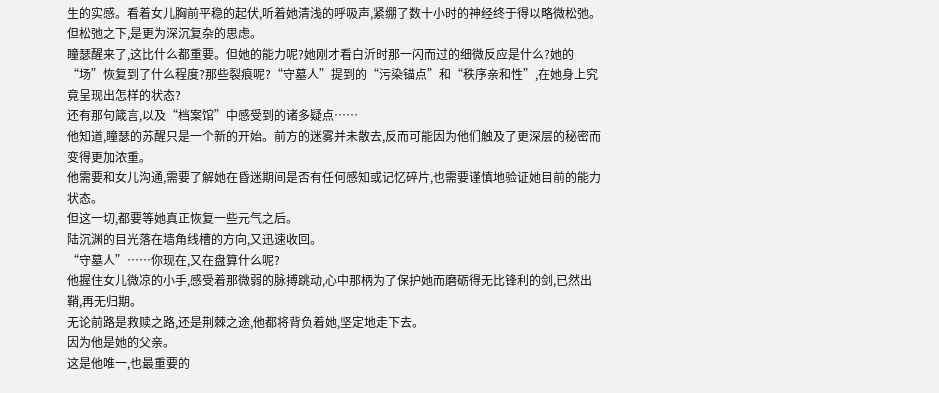生的实感。看着女儿胸前平稳的起伏,听着她清浅的呼吸声,紧绷了数十小时的神经终于得以略微松弛。但松弛之下,是更为深沉复杂的思虑。
瞳瑟醒来了,这比什么都重要。但她的能力呢?她刚才看白沂时那一闪而过的细微反应是什么?她的“场”恢复到了什么程度?那些裂痕呢?“守墓人”提到的“污染锚点”和“秩序亲和性”,在她身上究竟呈现出怎样的状态?
还有那句箴言,以及“档案馆”中感受到的诸多疑点……
他知道,瞳瑟的苏醒只是一个新的开始。前方的迷雾并未散去,反而可能因为他们触及了更深层的秘密而变得更加浓重。
他需要和女儿沟通,需要了解她在昏迷期间是否有任何感知或记忆碎片,也需要谨慎地验证她目前的能力状态。
但这一切,都要等她真正恢复一些元气之后。
陆沉渊的目光落在墙角线槽的方向,又迅速收回。
“守墓人”……你现在,又在盘算什么呢?
他握住女儿微凉的小手,感受着那微弱的脉搏跳动,心中那柄为了保护她而磨砺得无比锋利的剑,已然出鞘,再无归期。
无论前路是救赎之路,还是荆棘之途,他都将背负着她,坚定地走下去。
因为他是她的父亲。
这是他唯一,也最重要的